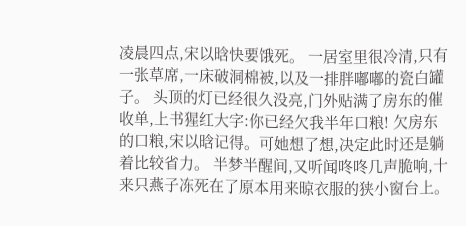凌晨四点,宋以晗快要饿死。 一居室里很冷清,只有一张草席,一床破洞棉被,以及一排胖嘟嘟的瓷白罐子。 头顶的灯已经很久没亮,门外贴满了房东的催收单,上书猩红大字:你已经欠我半年口粮! 欠房东的口粮,宋以晗记得。可她想了想,决定此时还是躺着比较省力。 半梦半醒间,又听闻咚咚几声脆响,十来只燕子冻死在了原本用来晾衣服的狭小窗台上。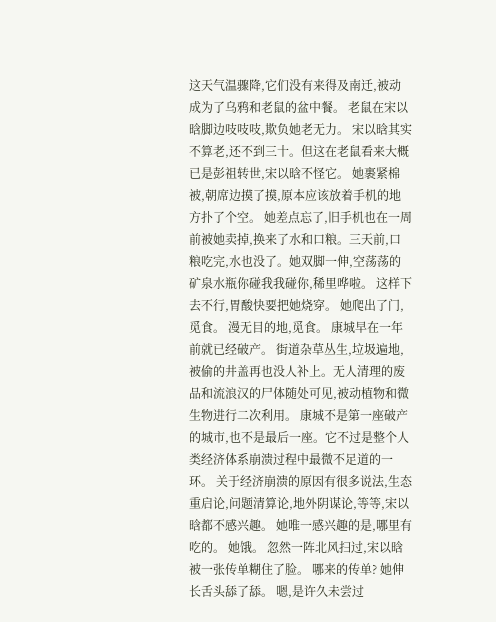这天气温骤降,它们没有来得及南迁,被动成为了乌鸦和老鼠的盆中餐。 老鼠在宋以晗脚边吱吱吱,欺负她老无力。 宋以晗其实不算老,还不到三十。但这在老鼠看来大概已是彭祖转世,宋以晗不怪它。 她裹紧棉被,朝席边摸了摸,原本应该放着手机的地方扑了个空。 她差点忘了,旧手机也在一周前被她卖掉,换来了水和口粮。三天前,口粮吃完,水也没了。她双脚一伸,空荡荡的矿泉水瓶你碰我我碰你,稀里哗啦。 这样下去不行,胃酸快要把她烧穿。 她爬出了门,觅食。 漫无目的地,觅食。 康城早在一年前就已经破产。 街道杂草丛生,垃圾遍地,被偷的井盖再也没人补上。无人清理的废品和流浪汉的尸体随处可见,被动植物和微生物进行二次利用。 康城不是第一座破产的城市,也不是最后一座。它不过是整个人类经济体系崩溃过程中最微不足道的一环。 关于经济崩溃的原因有很多说法,生态重启论,问题清算论,地外阴谋论,等等,宋以晗都不感兴趣。 她唯一感兴趣的是,哪里有吃的。 她饿。 忽然一阵北风扫过,宋以晗被一张传单糊住了脸。 哪来的传单? 她伸长舌头舔了舔。 嗯,是许久未尝过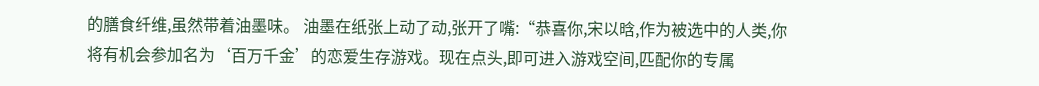的膳食纤维,虽然带着油墨味。 油墨在纸张上动了动,张开了嘴:“恭喜你,宋以晗,作为被选中的人类,你将有机会参加名为‘百万千金’的恋爱生存游戏。现在点头,即可进入游戏空间,匹配你的专属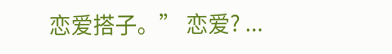恋爱搭子。” 恋爱? ...